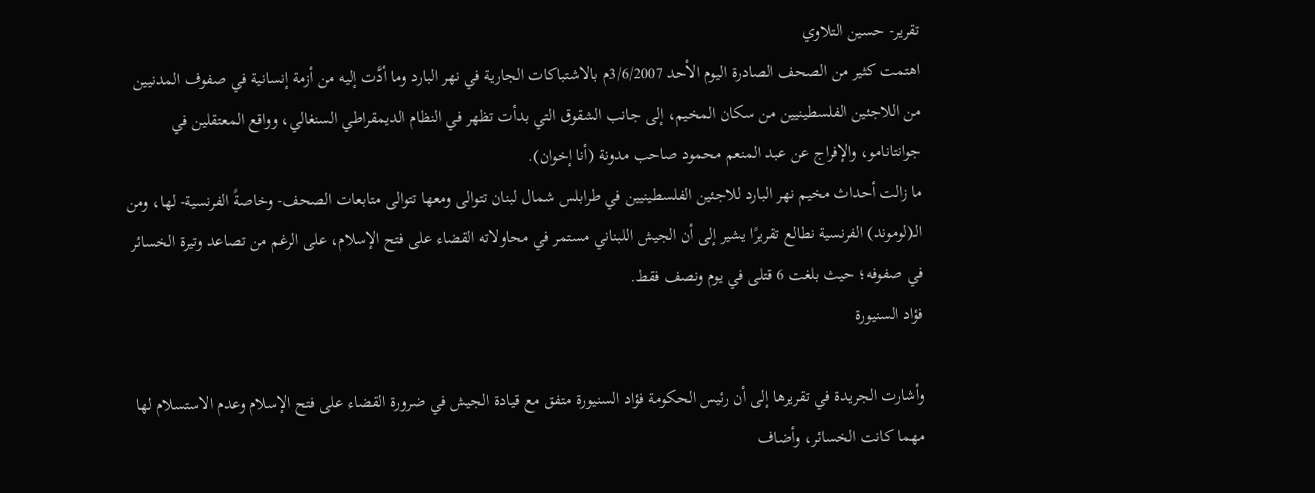تقرير- حسين التلاوي
اهتمت كثير من الصحف الصادرة اليوم الأحد 3/6/2007م بالاشتباكات الجارية في نهر البارد وما أدَّت إليه من أزمة إنسانية في صفوف المدنيين من اللاجئين الفلسطينيين من سكان المخيم، إلى جانب الشقوق التي بدأت تظهر في النظام الديمقراطي السنغالي، وواقع المعتقلين في جوانتانامو، والإفراج عن عبد المنعم محمود صاحب مدونة (أنا إخوان).
ما زالت أحداث مخيم نهر البارد للاجئين الفلسطينيين في طرابلس شمال لبنان تتوالى ومعها تتوالى متابعات الصحف- وخاصةً الفرنسية- لها، ومن الـ(لوموند) الفرنسية نطالع تقريرًا يشير إلى أن الجيش اللبناني مستمر في محاولاته القضاء على فتح الإسلام، على الرغم من تصاعد وتيرة الخسائر في صفوفه؛ حيث بلغت 6 قتلى في يوم ونصف فقط.
فؤاد السنيورة

وأشارت الجريدة في تقريرها إلى أن رئيس الحكومة فؤاد السنيورة متفق مع قيادة الجيش في ضرورة القضاء على فتح الإسلام وعدم الاستسلام لها مهما كانت الخسائر، وأضاف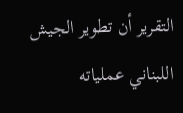التقرير أن تطوير الجيش اللبناني عملياته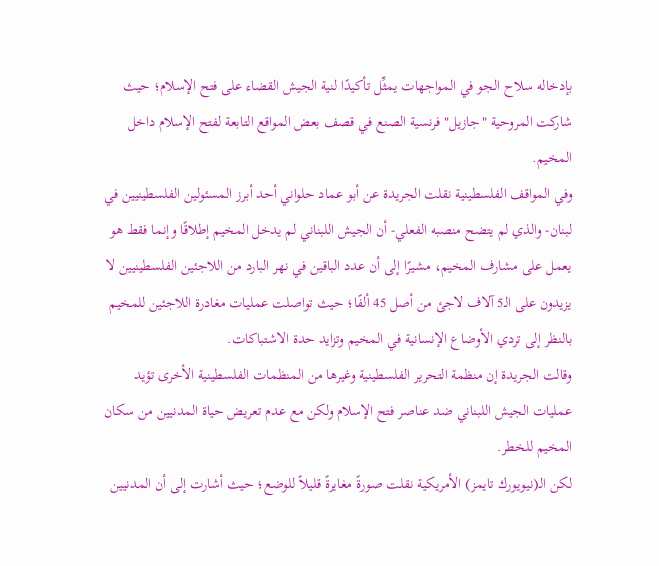بإدخاله سلاح الجو في المواجهات يمثِّل تأكيدًا لنية الجيش القضاء على فتح الإسلام؛ حيث شاركت المروحية "جازيل" فرنسية الصنع في قصف بعض المواقع التابعة لفتح الإسلام داخل المخيم.
وفي المواقف الفلسطينية نقلت الجريدة عن أبو عماد حلواني أحد أبرز المسئولين الفلسطينيين في لبنان- والذي لم يتضح منصبه الفعلي- أن الجيش اللبناني لم يدخل المخيم إطلاقًا وإنما فقط هو يعمل على مشارف المخيم، مشيرًا إلى أن عدد الباقين في نهر البارد من اللاجئين الفلسطينيين لا يزيدون على الـ5 آلاف لاجئ من أصل 45 ألفًا؛ حيث تواصلت عمليات مغادرة اللاجئين للمخيم بالنظر إلى تردي الأوضاع الإنسانية في المخيم وتزايد حدة الاشتباكات.
وقالت الجريدة إن منظمة التحرير الفلسطينية وغيرها من المنظمات الفلسطينية الأخرى تؤيد عمليات الجيش اللبناني ضد عناصر فتح الإسلام ولكن مع عدم تعريض حياة المدنيين من سكان المخيم للخطر.
لكن الـ(نيويورك تايمز) الأمريكية نقلت صورةً مغايرةً قليلاً للوضع؛ حيث أشارت إلى أن المدنيين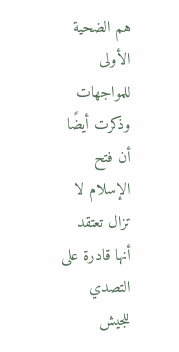هم الضحية الأولى للمواجهات وذكرت أيضًا أن فتح الإسلام لا تزال تعتقد أنها قادرة على التصدي للجيش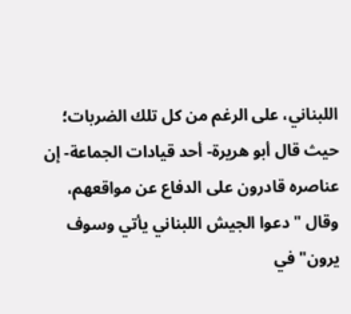اللبناني، على الرغم من كل تلك الضربات؛ حيث قال أبو هريرة- أحد قيادات الجماعة- إن عناصره قادرون على الدفاع عن مواقعهم، وقال "دعوا الجيش اللبناني يأتي وسوف يرون" في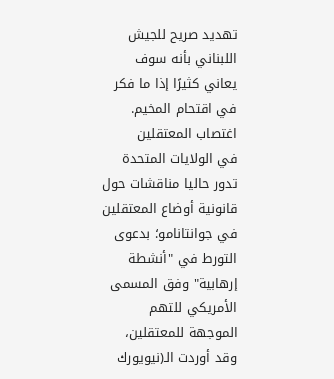تهديد صريح للجيش اللبناني بأنه سوف يعاني كثيرًا إذا ما فكر في اقتحام المخيم.
اغتصاب المعتقلين
في الولايات المتحدة تدور حاليا مناقشات حول قانونية أوضاع المعتقلين في جوانتانامو؛ بدعوى التورط في "أنشطة إرهابية" وفق المسمى الأمريكي للتهم الموجهة للمعتقلين، وقد أوردت الـ(نيويورك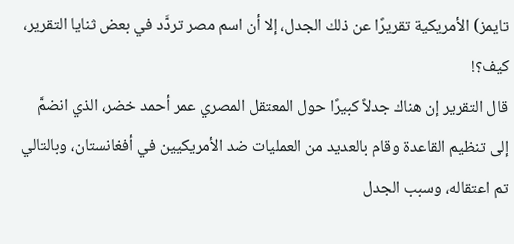تايمز) الأمريكية تقريرًا عن ذلك الجدل، إلا أن اسم مصر تردَّد في بعض ثنايا التقرير، كيف؟!
قال التقرير إن هناك جدلاً كبيرًا حول المعتقل المصري عمر أحمد خضر، الذي انضمَّ إلى تنظيم القاعدة وقام بالعديد من العمليات ضد الأمريكيين في أفغانستان، وبالتالي تم اعتقاله، وسبب الجدل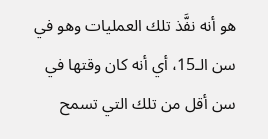هو أنه نفَّذ تلك العمليات وهو في سن الـ15، أي أنه كان وقتها في سن أقل من تلك التي تسمح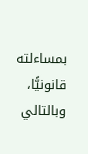بمساءلته قانونيًّا، وبالتالي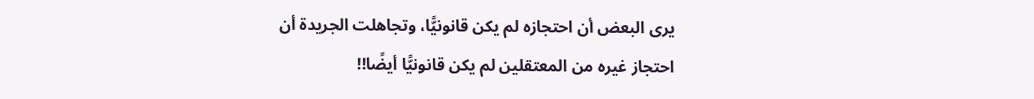يرى البعض أن احتجازه لم يكن قانونيًّا، وتجاهلت الجريدة أن احتجاز غيره من المعتقلين لم يكن قانونيًّا أيضًا!!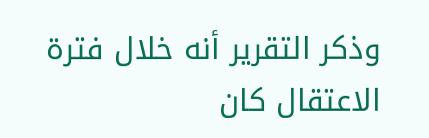وذكر التقرير أنه خلال فترة الاعتقال كان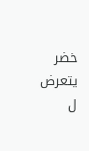خضر يتعرض ل